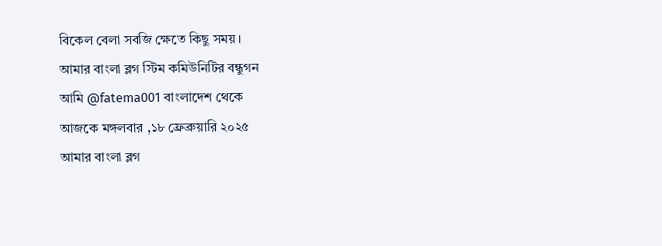বিকেল বেলা সবজি ক্ষেতে কিছু সময়।
আমার বাংলা ব্লগ স্টিম কমিউনিটির বন্ধুগন
আমি @fatema001 বাংলাদেশ থেকে
আজকে মঙ্গলবার ,১৮ ফ্রেব্রুয়ারি ২০২৫
আমার বাংলা ব্লগ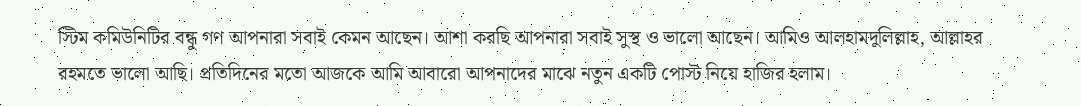স্টিম কমিউনিটির বন্ধু গণ আপনারা সবাই কেমন আছেন। আশা করছি আপনারা সবাই সুস্থ ও ভালো আছেন। আমিও আলহামদুলিল্লাহ, আল্লাহর রহমতে ভালো আছি। প্রতিদিনের মতো আজকে আমি আবারো আপনাদের মাঝে নতুন একটি পোস্ট নিয়ে হাজির হলাম।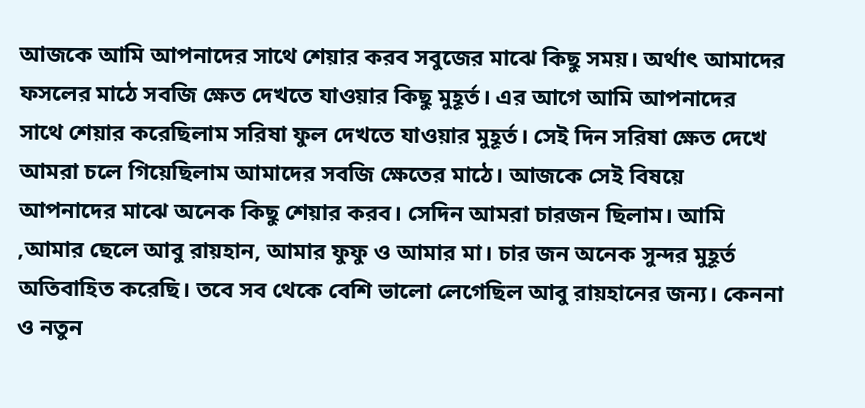আজকে আমি আপনাদের সাথে শেয়ার করব সবুজের মাঝে কিছু সময়। অর্থাৎ আমাদের ফসলের মাঠে সবজি ক্ষেত দেখতে যাওয়ার কিছু মুহূর্ত। এর আগে আমি আপনাদের সাথে শেয়ার করেছিলাম সরিষা ফুল দেখতে যাওয়ার মুহূর্ত। সেই দিন সরিষা ক্ষেত দেখে আমরা চলে গিয়েছিলাম আমাদের সবজি ক্ষেতের মাঠে। আজকে সেই বিষয়ে আপনাদের মাঝে অনেক কিছু শেয়ার করব। সেদিন আমরা চারজন ছিলাম। আমি ,আমার ছেলে আবু রায়হান, আমার ফুফু ও আমার মা। চার জন অনেক সুন্দর মুহূর্ত অতিবাহিত করেছি। তবে সব থেকে বেশি ভালো লেগেছিল আবু রায়হানের জন্য। কেননা ও নতুন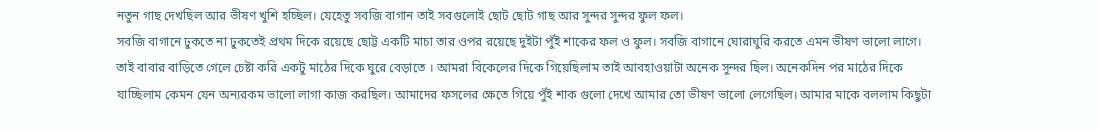নতুন গাছ দেখছিল আর ভীষণ খুশি হচ্ছিল। যেহেতু সবজি বাগান তাই সবগুলোই ছোট ছোট গাছ আর সুন্দর সুন্দর ফুল ফল।
সবজি বাগানে ঢুকতে না ঢুকতেই প্রথম দিকে রয়েছে ছোট্ট একটি মাচা তার ওপর রয়েছে দুইটা পুঁই শাকের ফল ও ফুল। সবজি বাগানে ঘোরাঘুরি করতে এমন ভীষণ ভালো লাগে। তাই বাবার বাড়িতে গেলে চেষ্টা করি একটু মাঠের দিকে ঘুরে বেড়াতে । আমরা বিকেলের দিকে গিয়েছিলাম তাই আবহাওয়াটা অনেক সুন্দর ছিল। অনেকদিন পর মাঠের দিকে যাচ্ছিলাম কেমন যেন অন্যরকম ভালো লাগা কাজ করছিল। আমাদের ফসলের ক্ষেতে গিয়ে পুঁই শাক গুলো দেখে আমার তো ভীষণ ভালো লেগেছিল। আমার মাকে বললাম কিছুটা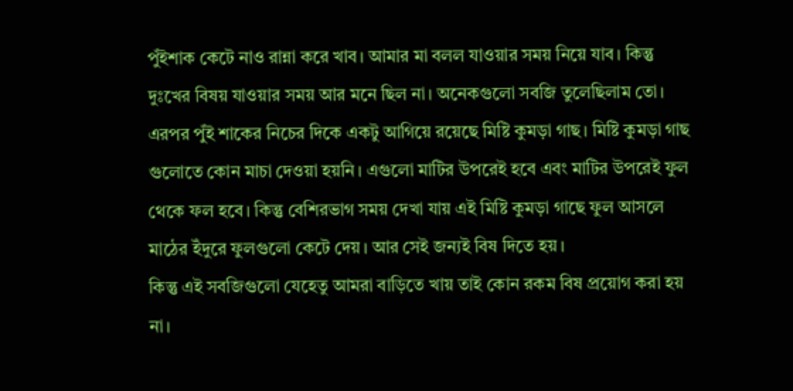পুঁইশাক কেটে নাও রান্না করে খাব। আমার মা বলল যাওয়ার সময় নিয়ে যাব। কিন্তু দুঃখের বিষয় যাওয়ার সময় আর মনে ছিল না। অনেকগুলো সবজি তুলেছিলাম তো। এরপর পুঁই শাকের নিচের দিকে একটু আগিয়ে রয়েছে মিষ্টি কুমড়া গাছ। মিষ্টি কুমড়া গাছ গুলোতে কোন মাচা দেওয়া হয়নি। এগুলো মাটির উপরেই হবে এবং মাটির উপরেই ফুল থেকে ফল হবে। কিন্তু বেশিরভাগ সময় দেখা যায় এই মিষ্টি কুমড়া গাছে ফুল আসলে মাঠের ইঁদুরে ফুলগুলো কেটে দেয়। আর সেই জন্যই বিষ দিতে হয়।
কিন্তু এই সবজিগুলো যেহেতু আমরা বাড়িতে খায় তাই কোন রকম বিষ প্রয়োগ করা হয় না।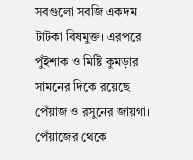সবগুলো সবজি একদম টাটকা বিষমুক্ত। এরপরে পুঁইশাক ও মিষ্টি কুমড়ার সামনের দিকে রয়েছে পেঁয়াজ ও রসুনের জায়গা। পেঁয়াজের থেকে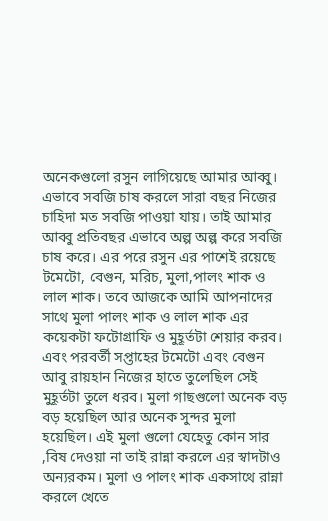অনেকগুলো রসুন লাগিয়েছে আমার আব্বু। এভাবে সবজি চাষ করলে সারা বছর নিজের চাহিদা মত সবজি পাওয়া যায়। তাই আমার আব্বু প্রতিবছর এভাবে অল্প অল্প করে সবজি চাষ করে। এর পরে রসুন এর পাশেই রয়েছে টমেটো, বেগুন, মরিচ, মুলা,পালং শাক ও লাল শাক। তবে আজকে আমি আপনাদের সাথে মুলা পালং শাক ও লাল শাক এর কয়েকটা ফটোগ্রাফি ও মুহূর্তটা শেয়ার করব। এবং পরবর্তী সপ্তাহের টমেটো এবং বেগুন আবু রায়হান নিজের হাতে তুলেছিল সেই মুহূর্তটা তুলে ধরব। মুলা গাছগুলো অনেক বড় বড় হয়েছিল আর অনেক সুন্দর মুলা হয়েছিল। এই মুলা গুলো যেহেতু কোন সার ,বিষ দেওয়া না তাই রান্না করলে এর স্বাদটাও অন্যরকম। মুলা ও পালং শাক একসাথে রান্না করলে খেতে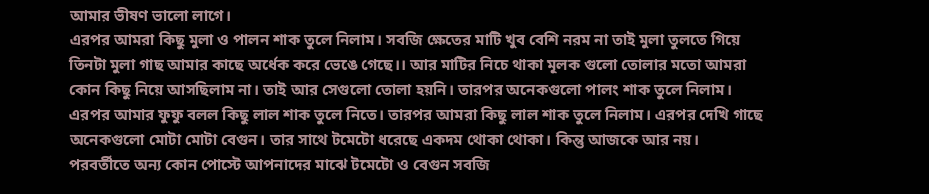আমার ভীষণ ভালো লাগে।
এরপর আমরা কিছু মুলা ও পালন শাক তুলে নিলাম। সবজি ক্ষেতের মাটি খুব বেশি নরম না তাই মুলা তুলতে গিয়ে তিনটা মুলা গাছ আমার কাছে অর্ধেক করে ভেঙে গেছে।। আর মাটির নিচে থাকা মূলক গুলো তোলার মতো আমরা কোন কিছু নিয়ে আসছিলাম না। তাই আর সেগুলো তোলা হয়নি। তারপর অনেকগুলো পালং শাক তুলে নিলাম। এরপর আমার ফুফু বলল কিছু লাল শাক তুলে নিতে। তারপর আমরা কিছু লাল শাক তুলে নিলাম। এরপর দেখি গাছে অনেকগুলো মোটা মোটা বেগুন। তার সাথে টমেটো ধরেছে একদম থোকা থোকা। কিন্তু আজকে আর নয়। পরবর্তীতে অন্য কোন পোস্টে আপনাদের মাঝে টমেটো ও বেগুন সবজি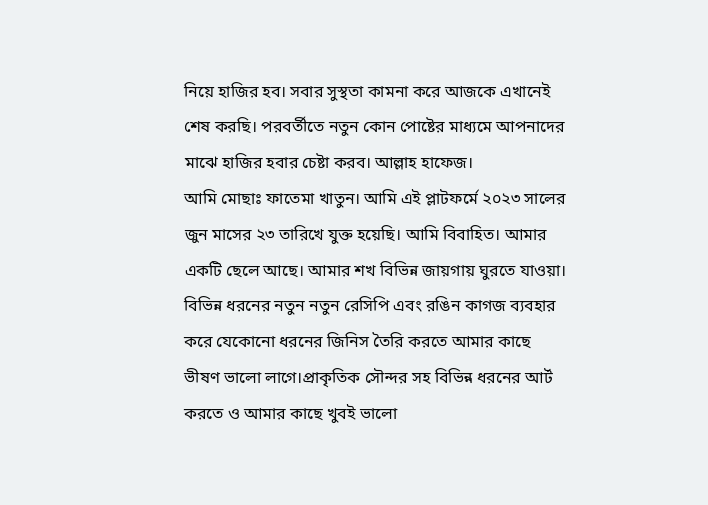নিয়ে হাজির হব। সবার সুস্থতা কামনা করে আজকে এখানেই শেষ করছি। পরবর্তীতে নতুন কোন পোষ্টের মাধ্যমে আপনাদের মাঝে হাজির হবার চেষ্টা করব। আল্লাহ হাফেজ।
আমি মোছাঃ ফাতেমা খাতুন। আমি এই প্লাটফর্মে ২০২৩ সালের জুন মাসের ২৩ তারিখে যুক্ত হয়েছি। আমি বিবাহিত। আমার একটি ছেলে আছে। আমার শখ বিভিন্ন জায়গায় ঘুরতে যাওয়া। বিভিন্ন ধরনের নতুন নতুন রেসিপি এবং রঙিন কাগজ ব্যবহার করে যেকোনো ধরনের জিনিস তৈরি করতে আমার কাছে ভীষণ ভালো লাগে।প্রাকৃতিক সৌন্দর সহ বিভিন্ন ধরনের আর্ট করতে ও আমার কাছে খুবই ভালো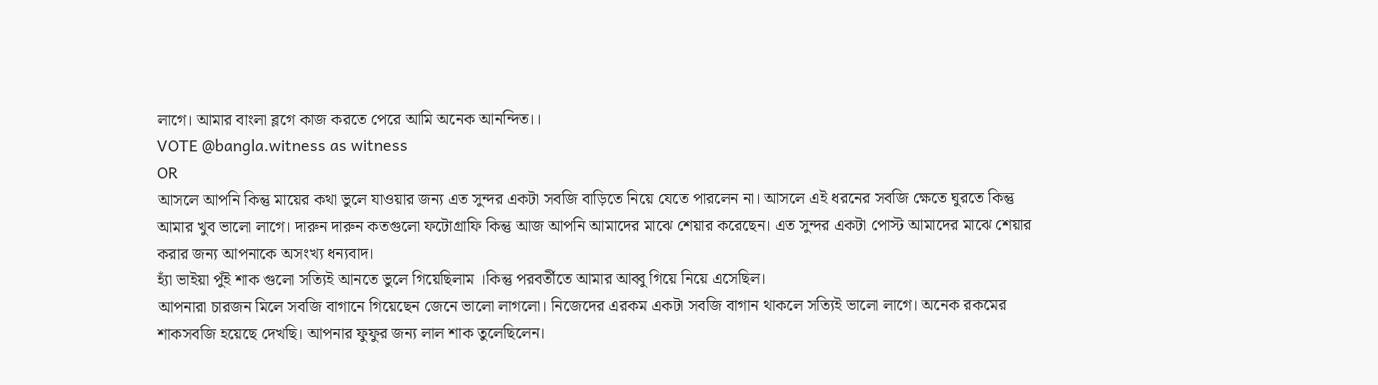লাগে। আমার বাংলা ব্লগে কাজ করতে পেরে আমি অনেক আনন্দিত।।
VOTE @bangla.witness as witness
OR
আসলে আপনি কিন্তু মায়ের কথা ভুলে যাওয়ার জন্য এত সুন্দর একটা সবজি বাড়িতে নিয়ে যেতে পারলেন না। আসলে এই ধরনের সবজি ক্ষেতে ঘুরতে কিন্তু আমার খুব ভালো লাগে। দারুন দারুন কতগুলো ফটোগ্রাফি কিন্তু আজ আপনি আমাদের মাঝে শেয়ার করেছেন। এত সুন্দর একটা পোস্ট আমাদের মাঝে শেয়ার করার জন্য আপনাকে অসংখ্য ধন্যবাদ।
হ্যাঁ ভাইয়া পুঁই শাক গুলো সত্যিই আনতে ভুলে গিয়েছিলাম ।কিন্তু পরবর্তীতে আমার আব্বু গিয়ে নিয়ে এসেছিল।
আপনারা চারজন মিলে সবজি বাগানে গিয়েছেন জেনে ভালো লাগলো। নিজেদের এরকম একটা সবজি বাগান থাকলে সত্যিই ভালো লাগে। অনেক রকমের শাকসবজি হয়েছে দেখছি। আপনার ফুফুর জন্য লাল শাক তুলেছিলেন।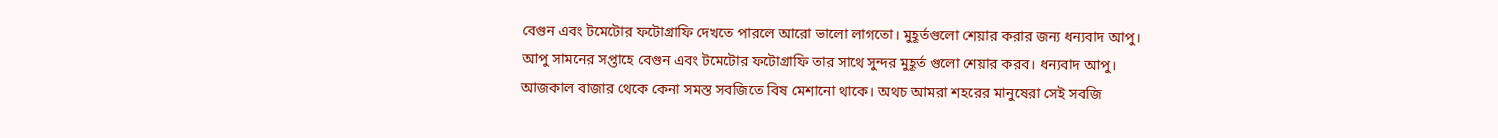বেগুন এবং টমেটোর ফটোগ্রাফি দেখতে পারলে আরো ভালো লাগতো। মুহূর্তগুলো শেয়ার করার জন্য ধন্যবাদ আপু।
আপু সামনের সপ্তাহে বেগুন এবং টমেটোর ফটোগ্রাফি তার সাথে সুন্দর মুহূর্ত গুলো শেয়ার করব। ধন্যবাদ আপু।
আজকাল বাজার থেকে কেনা সমস্ত সবজিতে বিষ মেশানো থাকে। অথচ আমরা শহরের মানুষেরা সেই সবজি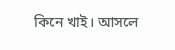কিনে খাই। আসলে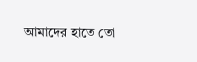আমাদের হাতে তো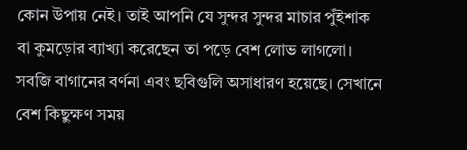কোন উপায় নেই। তাই আপনি যে সুন্দর সুন্দর মাচার পুঁইশাক বা কুমড়োর ব্যাখ্যা করেছেন তা পড়ে বেশ লোভ লাগলো। সবজি বাগানের বর্ণনা এবং ছবিগুলি অসাধারণ হয়েছে। সেখানে বেশ কিছুক্ষণ সময়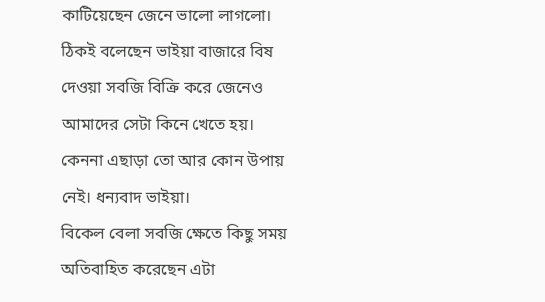কাটিয়েছেন জেনে ভালো লাগলো।
ঠিকই বলেছেন ভাইয়া বাজারে বিষ দেওয়া সবজি বিক্রি করে জেনেও আমাদের সেটা কিনে খেতে হয়। কেননা এছাড়া তো আর কোন উপায় নেই। ধন্যবাদ ভাইয়া।
বিকেল বেলা সবজি ক্ষেতে কিছু সময় অতিবাহিত করেছেন এটা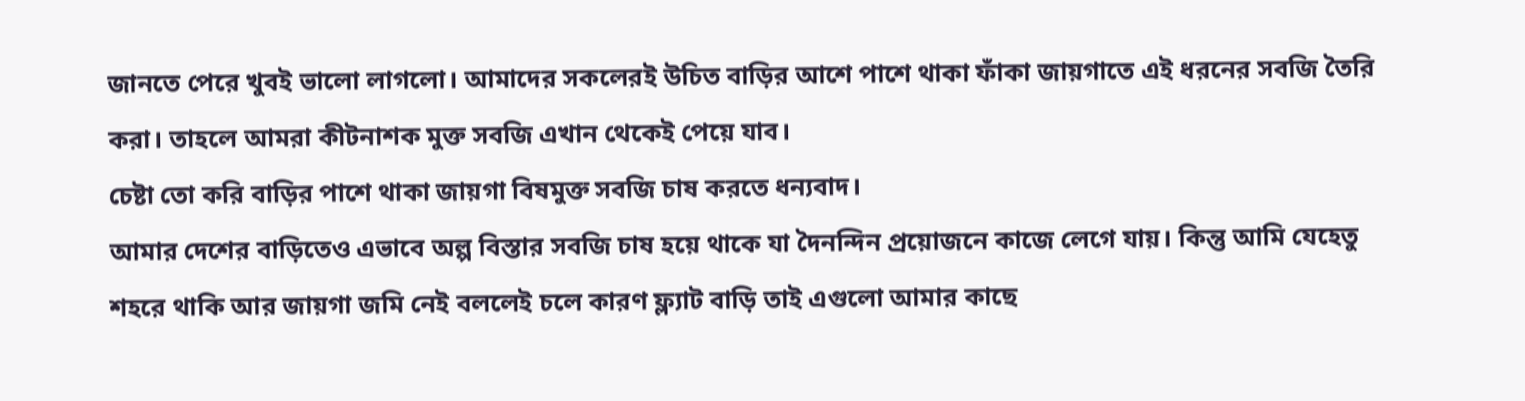জানতে পেরে খুবই ভালো লাগলো। আমাদের সকলেরই উচিত বাড়ির আশে পাশে থাকা ফাঁকা জায়গাতে এই ধরনের সবজি তৈরি করা। তাহলে আমরা কীটনাশক মুক্ত সবজি এখান থেকেই পেয়ে যাব।
চেষ্টা তো করি বাড়ির পাশে থাকা জায়গা বিষমুক্ত সবজি চাষ করতে ধন্যবাদ।
আমার দেশের বাড়িতেও এভাবে অল্প বিস্তার সবজি চাষ হয়ে থাকে যা দৈনন্দিন প্রয়োজনে কাজে লেগে যায়। কিন্তু আমি যেহেতু শহরে থাকি আর জায়গা জমি নেই বললেই চলে কারণ ফ্ল্যাট বাড়ি তাই এগুলো আমার কাছে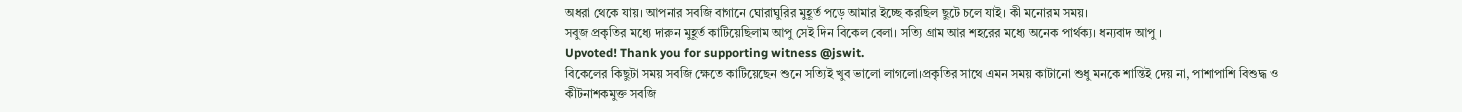অধরা থেকে যায়। আপনার সবজি বাগানে ঘোরাঘুরির মুহূর্ত পড়ে আমার ইচ্ছে করছিল ছুটে চলে যাই। কী মনোরম সময়।
সবুজ প্রকৃতির মধ্যে দারুন মুহূর্ত কাটিয়েছিলাম আপু সেই দিন বিকেল বেলা। সত্যি গ্রাম আর শহরের মধ্যে অনেক পার্থক্য। ধন্যবাদ আপু ।
Upvoted! Thank you for supporting witness @jswit.
বিকেলের কিছুটা সময় সবজি ক্ষেতে কাটিয়েছেন শুনে সত্যিই খুব ভালো লাগলো।প্রকৃতির সাথে এমন সময় কাটানো শুধু মনকে শান্তিই দেয় না, পাশাপাশি বিশুদ্ধ ও কীটনাশকমুক্ত সবজি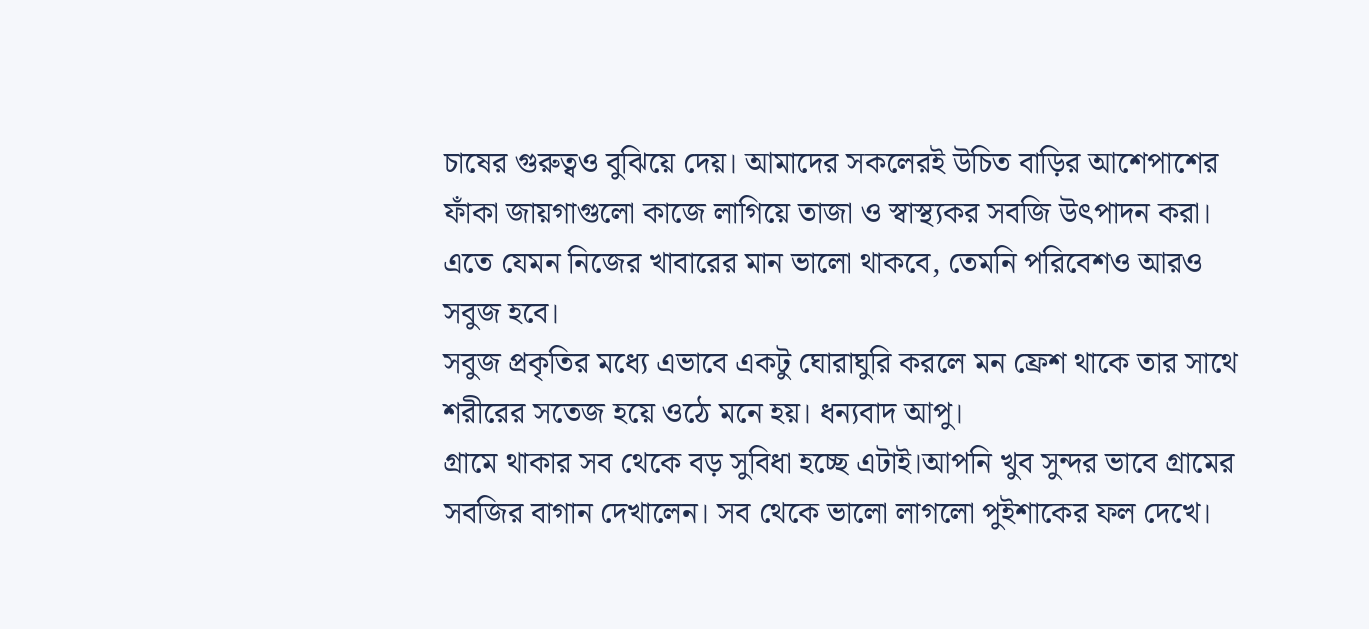চাষের গুরুত্বও বুঝিয়ে দেয়। আমাদের সকলেরই উচিত বাড়ির আশেপাশের ফাঁকা জায়গাগুলো কাজে লাগিয়ে তাজা ও স্বাস্থ্যকর সবজি উৎপাদন করা। এতে যেমন নিজের খাবারের মান ভালো থাকবে, তেমনি পরিবেশও আরও সবুজ হবে।
সবুজ প্রকৃতির মধ্যে এভাবে একটু ঘোরাঘুরি করলে মন ফ্রেশ থাকে তার সাথে শরীরের সতেজ হয়ে ওঠে মনে হয়। ধন্যবাদ আপু।
গ্রামে থাকার সব থেকে বড় সুবিধা হচ্ছে এটাই।আপনি খুব সুন্দর ভাবে গ্রামের সবজির বাগান দেখালেন। সব থেকে ভালো লাগলো পুইশাকের ফল দেখে।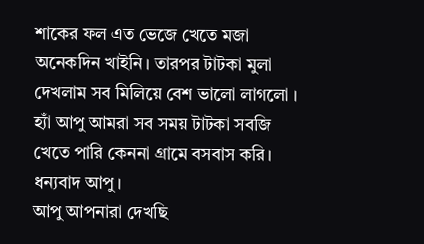শাকের ফল এত ভেজে খেতে মজা অনেকদিন খাইনি। তারপর টাটকা মুলা দেখলাম সব মিলিয়ে বেশ ভালো লাগলো ।
হ্যাঁ আপু আমরা সব সময় টাটকা সবজি খেতে পারি কেননা গ্রামে বসবাস করি। ধন্যবাদ আপু।
আপু আপনারা দেখছি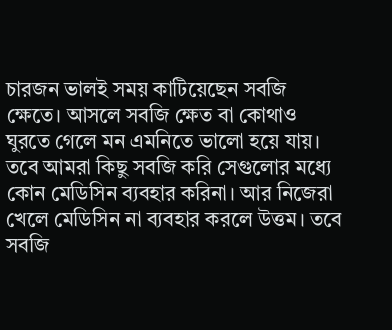চারজন ভালই সময় কাটিয়েছেন সবজি ক্ষেতে। আসলে সবজি ক্ষেত বা কোথাও ঘুরতে গেলে মন এমনিতে ভালো হয়ে যায়। তবে আমরা কিছু সবজি করি সেগুলোর মধ্যে কোন মেডিসিন ব্যবহার করিনা। আর নিজেরা খেলে মেডিসিন না ব্যবহার করলে উত্তম। তবে সবজি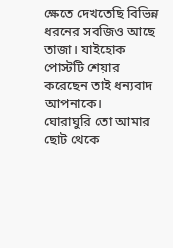ক্ষেতে দেখতেছি বিভিন্ন ধরনের সবজিও আছে তাজা। যাইহোক পোস্টটি শেয়ার করেছেন তাই ধন্যবাদ আপনাকে।
ঘোরাঘুরি তো আমার ছোট থেকে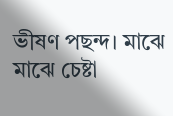ভীষণ পছন্দ। মাঝে মাঝে চেষ্টা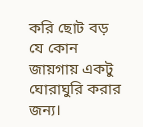করি ছোট বড় যে কোন জায়গায় একটু ঘোরাঘুরি করার জন্য।